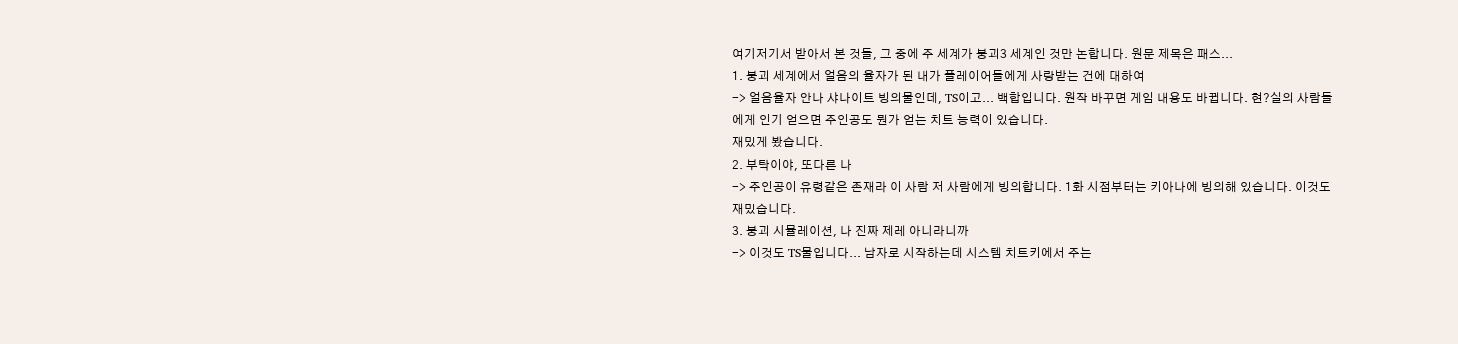여기저기서 받아서 본 것들, 그 중에 주 세계가 붕괴3 세계인 것만 논합니다. 원문 제목은 패스...
1. 붕괴 세계에서 얼음의 율자가 된 내가 플레이어들에게 사랑받는 건에 대하여
-> 얼음율자 안나 샤나이트 빙의물인데, TS이고... 백합입니다. 원작 바꾸면 게임 내용도 바뀝니다. 현?실의 사람들에게 인기 얻으면 주인공도 뭔가 얻는 치트 능력이 있습니다.
재밌게 봤습니다.
2. 부탁이야, 또다른 나
-> 주인공이 유령같은 존재라 이 사람 저 사람에게 빙의합니다. 1화 시점부터는 키아나에 빙의해 있습니다. 이것도 재밌습니다.
3. 붕괴 시뮬레이션, 나 진짜 제레 아니라니까
-> 이것도 TS물입니다... 남자로 시작하는데 시스템 치트키에서 주는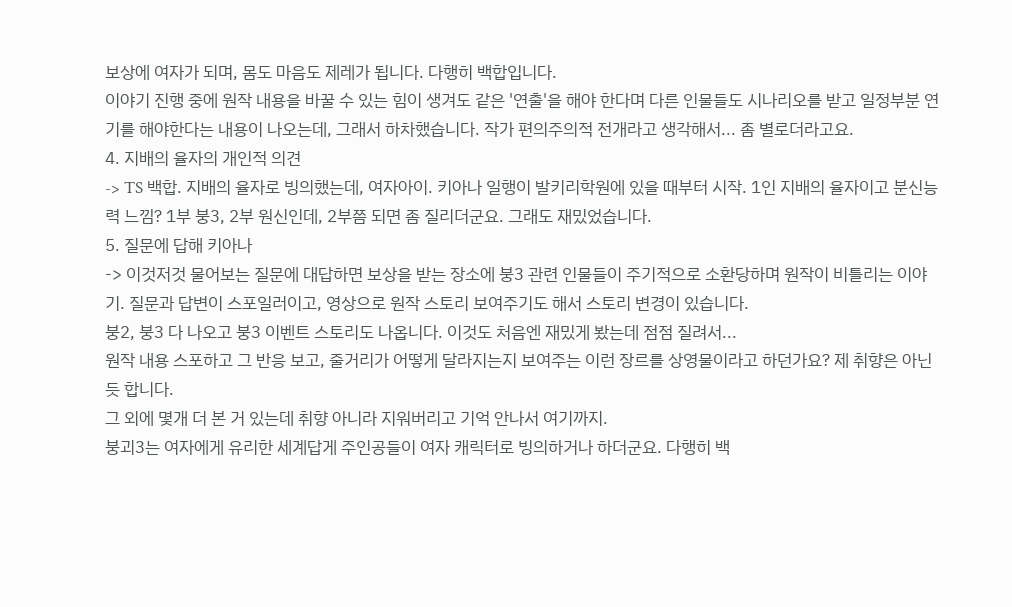보상에 여자가 되며, 몸도 마음도 제레가 됩니다. 다행히 백합입니다.
이야기 진행 중에 원작 내용을 바꿀 수 있는 힘이 생겨도 같은 '연출'을 해야 한다며 다른 인물들도 시나리오를 받고 일정부분 연기를 해야한다는 내용이 나오는데, 그래서 하차했습니다. 작가 편의주의적 전개라고 생각해서... 좀 별로더라고요.
4. 지배의 율자의 개인적 의견
-> TS 백합. 지배의 율자로 빙의했는데, 여자아이. 키아나 일행이 발키리학원에 있을 때부터 시작. 1인 지배의 율자이고 분신능력 느낌? 1부 붕3, 2부 원신인데, 2부쯤 되면 좀 질리더군요. 그래도 재밌었습니다.
5. 질문에 답해 키아나
-> 이것저것 물어보는 질문에 대답하면 보상을 받는 장소에 붕3 관련 인물들이 주기적으로 소환당하며 원작이 비틀리는 이야기. 질문과 답변이 스포일러이고, 영상으로 원작 스토리 보여주기도 해서 스토리 변경이 있습니다.
붕2, 붕3 다 나오고 붕3 이벤트 스토리도 나옵니다. 이것도 처음엔 재밌게 봤는데 점점 질려서...
원작 내용 스포하고 그 반응 보고, 줄거리가 어떻게 달라지는지 보여주는 이런 장르를 상영물이라고 하던가요? 제 취향은 아닌 듯 합니다.
그 외에 몇개 더 본 거 있는데 취향 아니라 지워버리고 기억 안나서 여기까지.
붕괴3는 여자에게 유리한 세계답게 주인공들이 여자 캐릭터로 빙의하거나 하더군요. 다행히 백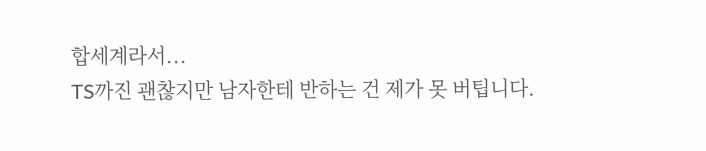합세계라서...
TS까진 괜찮지만 남자한테 반하는 건 제가 못 버팁니다.